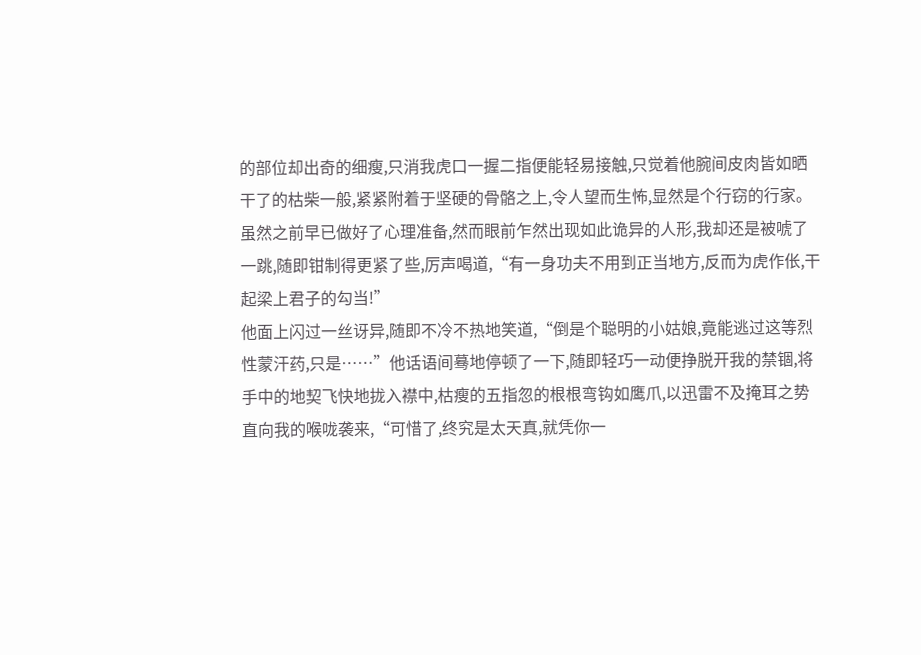的部位却出奇的细瘦,只消我虎口一握二指便能轻易接触,只觉着他腕间皮肉皆如晒干了的枯柴一般,紧紧附着于坚硬的骨骼之上,令人望而生怖,显然是个行窃的行家。
虽然之前早已做好了心理准备,然而眼前乍然出现如此诡异的人形,我却还是被唬了一跳,随即钳制得更紧了些,厉声喝道,“有一身功夫不用到正当地方,反而为虎作伥,干起梁上君子的勾当!”
他面上闪过一丝讶异,随即不冷不热地笑道,“倒是个聪明的小姑娘,竟能逃过这等烈性蒙汗药,只是……”他话语间蓦地停顿了一下,随即轻巧一动便挣脱开我的禁锢,将手中的地契飞快地拢入襟中,枯瘦的五指忽的根根弯钩如鹰爪,以迅雷不及掩耳之势直向我的喉咙袭来,“可惜了,终究是太天真,就凭你一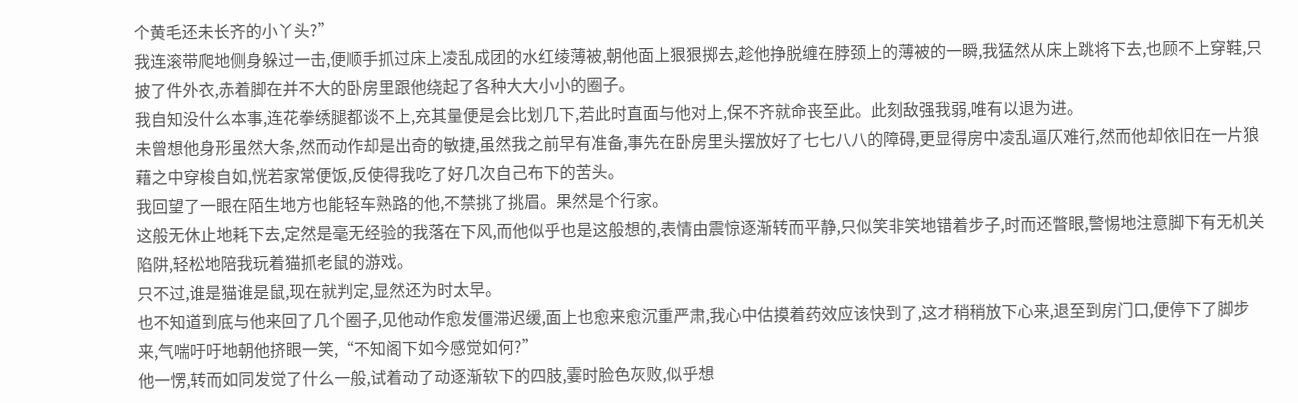个黄毛还未长齐的小丫头?”
我连滚带爬地侧身躲过一击,便顺手抓过床上凌乱成团的水红绫薄被,朝他面上狠狠掷去,趁他挣脱缠在脖颈上的薄被的一瞬,我猛然从床上跳将下去,也顾不上穿鞋,只披了件外衣,赤着脚在并不大的卧房里跟他绕起了各种大大小小的圈子。
我自知没什么本事,连花拳绣腿都谈不上,充其量便是会比划几下,若此时直面与他对上,保不齐就命丧至此。此刻敌强我弱,唯有以退为进。
未曾想他身形虽然大条,然而动作却是出奇的敏捷,虽然我之前早有准备,事先在卧房里头摆放好了七七八八的障碍,更显得房中凌乱逼仄难行,然而他却依旧在一片狼藉之中穿梭自如,恍若家常便饭,反使得我吃了好几次自己布下的苦头。
我回望了一眼在陌生地方也能轻车熟路的他,不禁挑了挑眉。果然是个行家。
这般无休止地耗下去,定然是毫无经验的我落在下风,而他似乎也是这般想的,表情由震惊逐渐转而平静,只似笑非笑地错着步子,时而还瞥眼,警惕地注意脚下有无机关陷阱,轻松地陪我玩着猫抓老鼠的游戏。
只不过,谁是猫谁是鼠,现在就判定,显然还为时太早。
也不知道到底与他来回了几个圈子,见他动作愈发僵滞迟缓,面上也愈来愈沉重严肃,我心中估摸着药效应该快到了,这才稍稍放下心来,退至到房门口,便停下了脚步来,气喘吁吁地朝他挤眼一笑,“不知阁下如今感觉如何?”
他一愣,转而如同发觉了什么一般,试着动了动逐渐软下的四肢,霎时脸色灰败,似乎想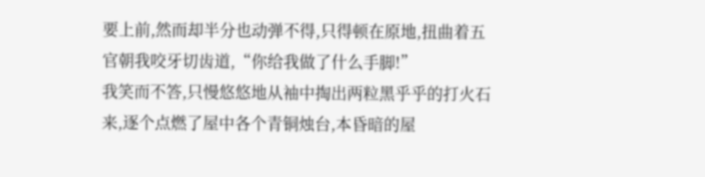要上前,然而却半分也动弹不得,只得顿在原地,扭曲着五官朝我咬牙切齿道,“你给我做了什么手脚!”
我笑而不答,只慢悠悠地从袖中掏出两粒黑乎乎的打火石来,逐个点燃了屋中各个青铜烛台,本昏暗的屋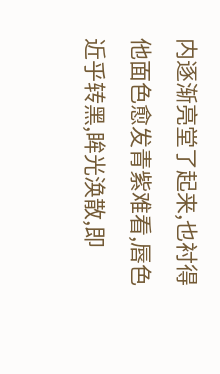内逐渐亮堂了起来,也衬得他面色愈发青紫难看,唇色近乎转黑,眸光涣散,即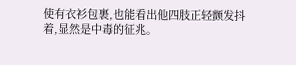使有衣衫包裹,也能看出他四肢正轻颤发抖着,显然是中毒的征兆。